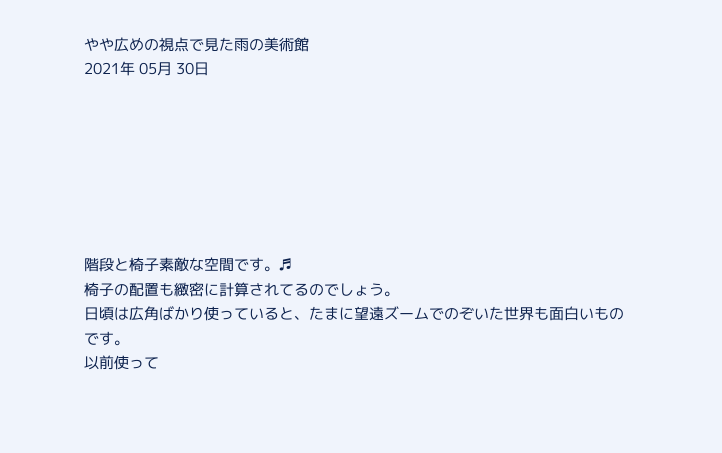やや広めの視点で見た雨の美術館
2021年 05月 30日







階段と椅子素敵な空間です。♬
椅子の配置も緻密に計算されてるのでしょう。
日頃は広角ばかり使っていると、たまに望遠ズームでのぞいた世界も面白いものです。
以前使って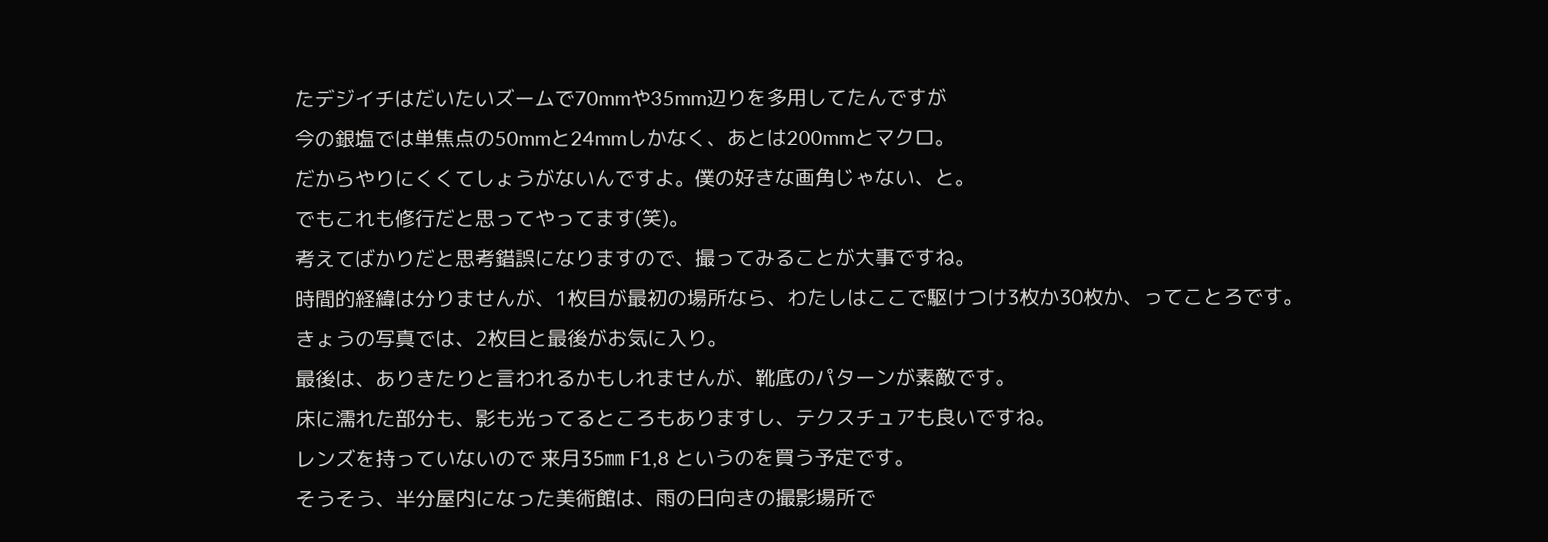たデジイチはだいたいズームで70mmや35mm辺りを多用してたんですが
今の銀塩では単焦点の50mmと24mmしかなく、あとは200mmとマクロ。
だからやりにくくてしょうがないんですよ。僕の好きな画角じゃない、と。
でもこれも修行だと思ってやってます(笑)。
考えてばかりだと思考錯誤になりますので、撮ってみることが大事ですね。
時間的経緯は分りませんが、1枚目が最初の場所なら、わたしはここで駆けつけ3枚か30枚か、ってことろです。
きょうの写真では、2枚目と最後がお気に入り。
最後は、ありきたりと言われるかもしれませんが、靴底のパターンが素敵です。
床に濡れた部分も、影も光ってるところもありますし、テクスチュアも良いですね。
レンズを持っていないので 来月35㎜ F1,8 というのを買う予定です。
そうそう、半分屋内になった美術館は、雨の日向きの撮影場所で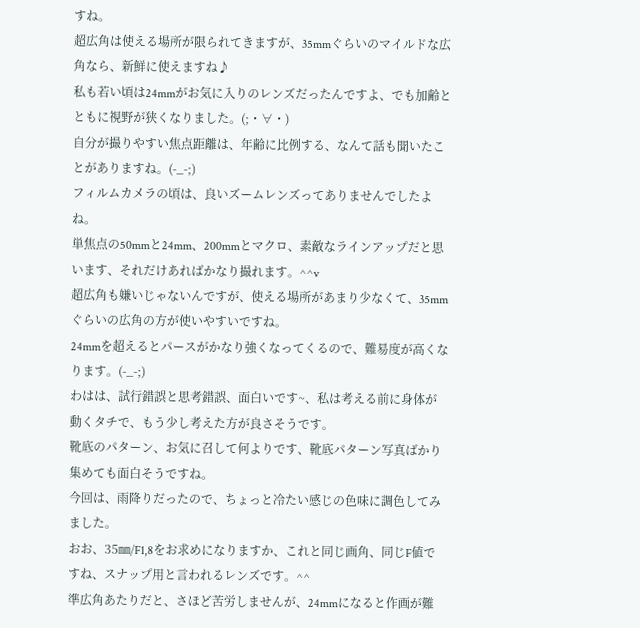すね。
超広角は使える場所が限られてきますが、35mmぐらいのマイルドな広角なら、新鮮に使えますね♪
私も若い頃は24mmがお気に入りのレンズだったんですよ、でも加齢とともに視野が狭くなりました。(;・∀・)
自分が撮りやすい焦点距離は、年齢に比例する、なんて話も聞いたことがありますね。(-_-;)
フィルムカメラの頃は、良いズームレンズってありませんでしたよね。
単焦点の50mmと24mm、200mmとマクロ、素敵なラインアップだと思います、それだけあればかなり撮れます。^^v
超広角も嫌いじゃないんですが、使える場所があまり少なくて、35mmぐらいの広角の方が使いやすいですね。
24mmを超えるとパースがかなり強くなってくるので、難易度が高くなります。(-_-;)
わはは、試行錯誤と思考錯誤、面白いです~、私は考える前に身体が動くタチで、もう少し考えた方が良さそうです。
靴底のパターン、お気に召して何よりです、靴底パターン写真ばかり集めても面白そうですね。
今回は、雨降りだったので、ちょっと冷たい感じの色味に調色してみました。
おお、35㎜/F1,8をお求めになりますか、これと同じ画角、同じF値ですね、スナップ用と言われるレンズです。^^
準広角あたりだと、さほど苦労しませんが、24mmになると作画が難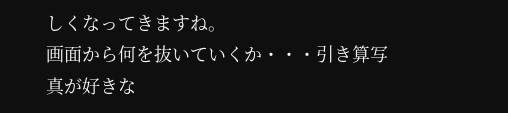しくなってきますね。
画面から何を抜いていくか・・・引き算写真が好きな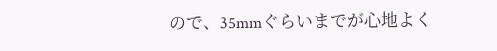ので、35mmぐらいまでが心地よく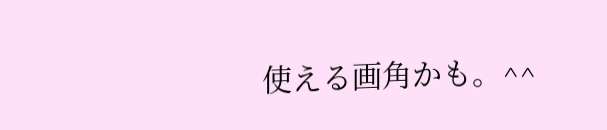使える画角かも。^^